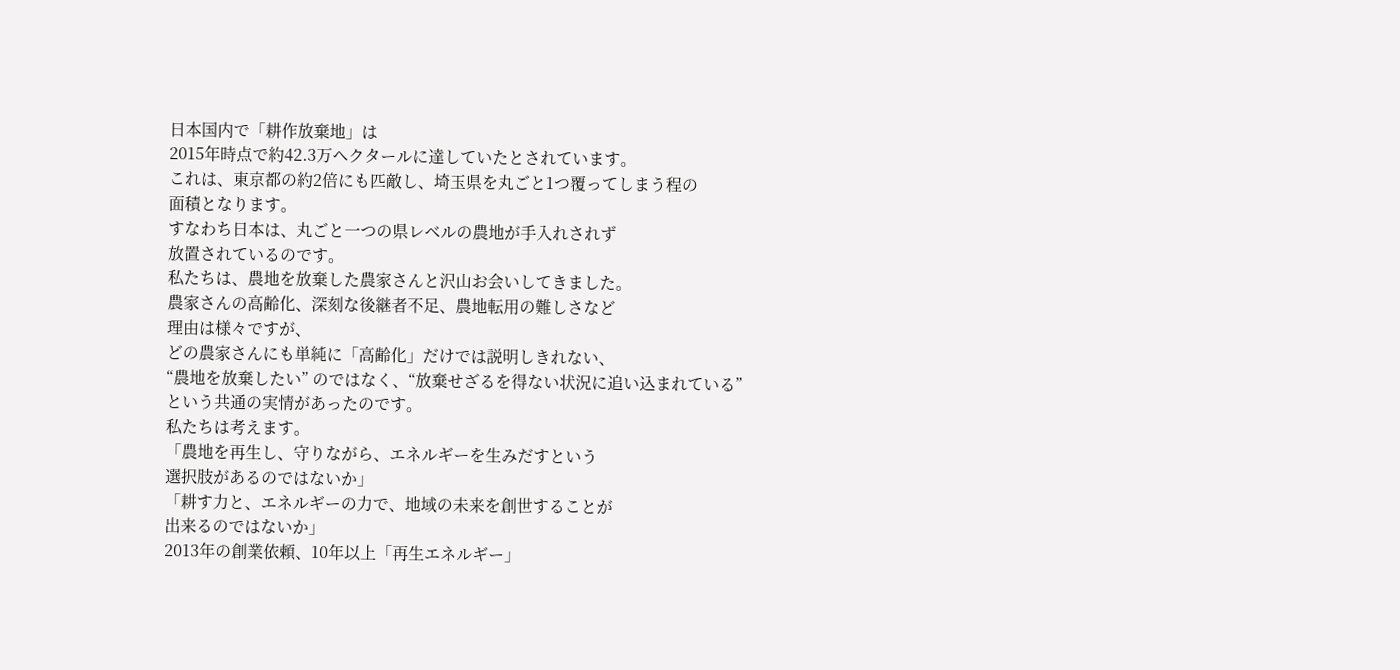日本国内で「耕作放棄地」は
2015年時点で約42.3万ヘクタールに達していたとされています。
これは、東京都の約2倍にも匹敵し、埼玉県を丸ごと1つ覆ってしまう程の
面積となります。
すなわち日本は、丸ごと一つの県レベルの農地が手入れされず
放置されているのです。
私たちは、農地を放棄した農家さんと沢山お会いしてきました。
農家さんの高齢化、深刻な後継者不足、農地転用の難しさなど
理由は様々ですが、
どの農家さんにも単純に「高齢化」だけでは説明しきれない、
“農地を放棄したい” のではなく、“放棄せざるを得ない状況に追い込まれている”
という共通の実情があったのです。
私たちは考えます。
「農地を再生し、守りながら、エネルギーを生みだすという
選択肢があるのではないか」
「耕す力と、エネルギーの力で、地域の未来を創世することが
出来るのではないか」
2013年の創業依頼、10年以上「再生エネルギー」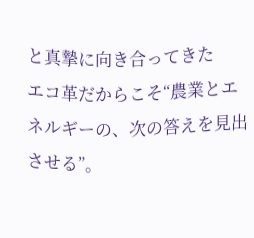と真摯に向き合ってきた
エコ革だからこそ“農業とエネルギーの、次の答えを見出させる”。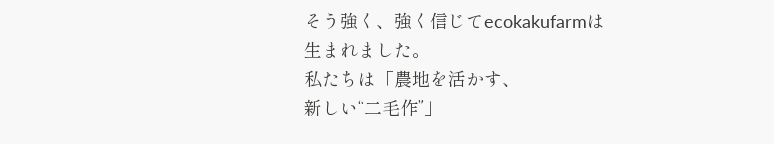そう強く、強く信じてecokakufarmは
生まれました。
私たちは「農地を活かす、
新しい“二毛作”」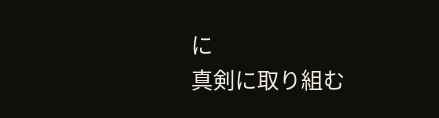に
真剣に取り組む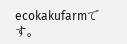ecokakufarmです。